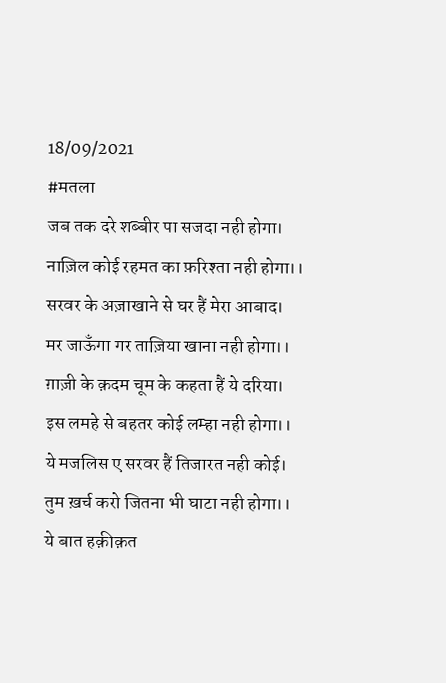18/09/2021
#मतला
जब तक दरे शब्बीर पा सजदा नही होगा।
नाज़िल कोई रहमत का फ़रिश्ता नही होगा।।
सरवर के अज़ाखाने से घर हैं मेरा आबाद।
मर जाऊँगा गर ताज़िया खाना नही होगा।।
ग़ाज़ी के क़दम चूम के कहता हैं ये दरिया।
इस लमहे से बहतर कोई लम्हा नही होगा।।
ये मजलिस ए सरवर हैं तिजारत नही कोई।
तुम ख़र्च करो जितना भी घाटा नही होगा।।
ये बात हक़ीक़त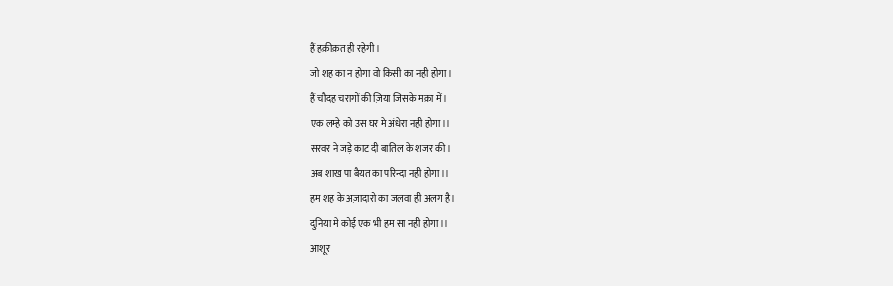हैं हक़ीक़त ही रहेगी।
जो शह का न होगा वो किसी का नही होगा।
हैं चौदह चरागों की ज़िया जिसके मक़ा में।
एक लम्हे को उस घर मे अंधेरा नही होगा।।
सरवर ने जड़े काट दी बातिल के शजर की।
अब शाख पा बैयत का परिन्दा नही होगा।।
हम शह के अज़ादारो का जलवा ही अलग है।
दुनिया मे कोई एक भी हम सा नही होगा।।
आशूर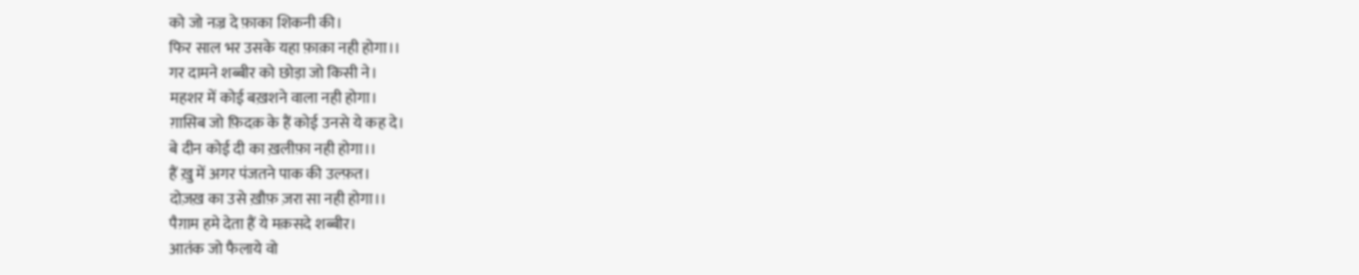को जो नज़्र दे फ़ाका शिकनी की।
फिर साल भर उसके यहा फ़ाक़ा नही होगा।।
गर दामने शब्बीर को छोड़ा जो किसी ने।
महशर में कोई बख़शने वाला नही होगा।
ग़ासिब जो फ़िदक़ के हैं कोई उनसे ये कह दे।
बे दीन कोई दी का ख़लीफ़ा नही होगा।।
हैं ख़ु में अगर पंजतने पाक की उल्फ़त।
दोज़ख़ का उसे ख़ौफ़ ज़रा सा नही होगा।।
पैग़ाम हमे देता हैं ये मक़सदे शब्बीर।
आतंक जो फैलाये वो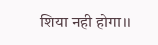शिया नही होगा।।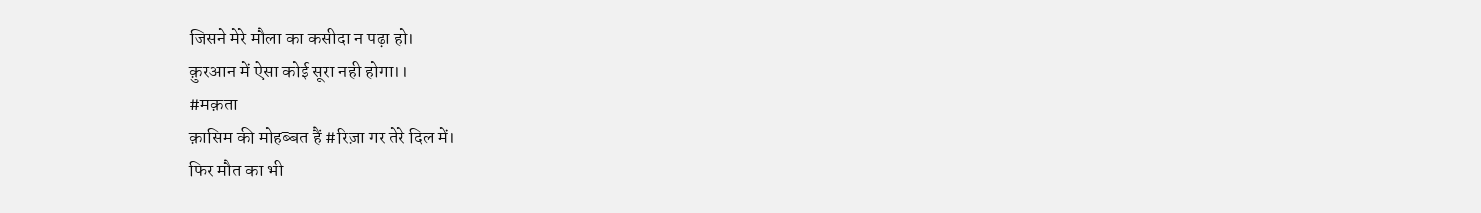जिसने मेरे मौला का कसीदा न पढ़ा हो।
क़ुरआन में ऐसा कोई सूरा नही होगा।।
#मक़ता
क़ासिम की मोहब्बत हैं #रिज़ा गर तेरे दिल में।
फिर मौत का भी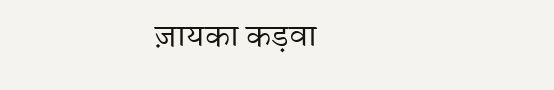ज़ायका कड़वा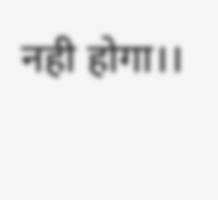नही होगा।।